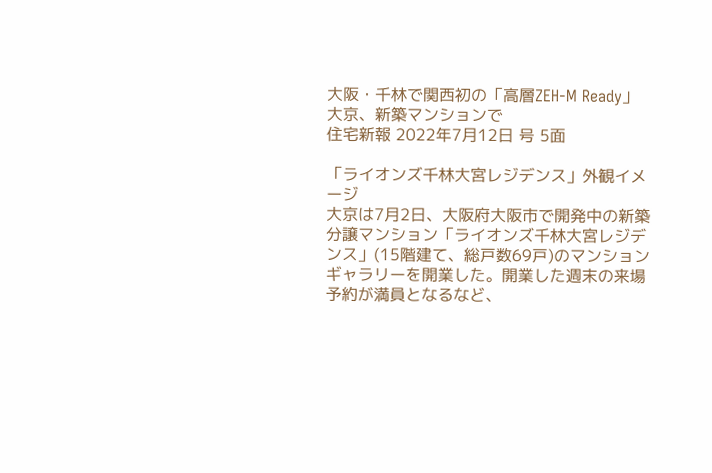大阪・千林で関西初の「高層ZEH-M Ready」 大京、新築マンションで
住宅新報 2022年7月12日 号 5面

「ライオンズ千林大宮レジデンス」外観イメージ
大京は7月2日、大阪府大阪市で開発中の新築分譲マンション「ライオンズ千林大宮レジデンス」(15階建て、総戸数69戸)のマンションギャラリーを開業した。開業した週末の来場予約が満員となるなど、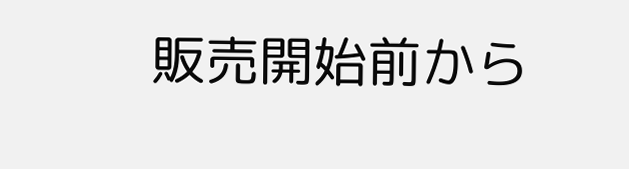販売開始前から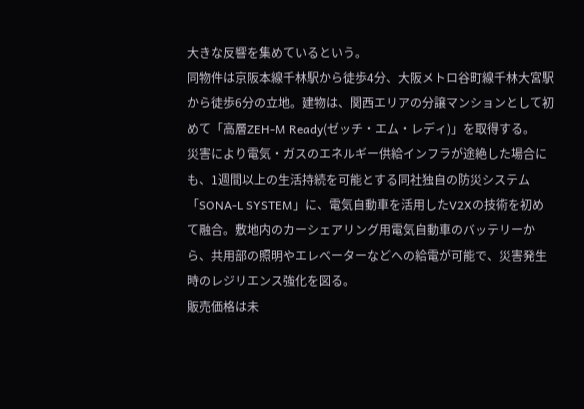大きな反響を集めているという。
同物件は京阪本線千林駅から徒歩4分、大阪メトロ谷町線千林大宮駅から徒歩6分の立地。建物は、関西エリアの分譲マンションとして初めて「高層ZEH-M Ready(ゼッチ・エム・レディ)」を取得する。
災害により電気・ガスのエネルギー供給インフラが途絶した場合にも、1週間以上の生活持続を可能とする同社独自の防災システム「SONA-L SYSTEM」に、電気自動車を活用したV2Xの技術を初めて融合。敷地内のカーシェアリング用電気自動車のバッテリーから、共用部の照明やエレベーターなどへの給電が可能で、災害発生時のレジリエンス強化を図る。
販売価格は未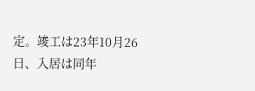定。竣工は23年10月26日、入居は同年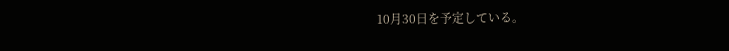10月30日を予定している。